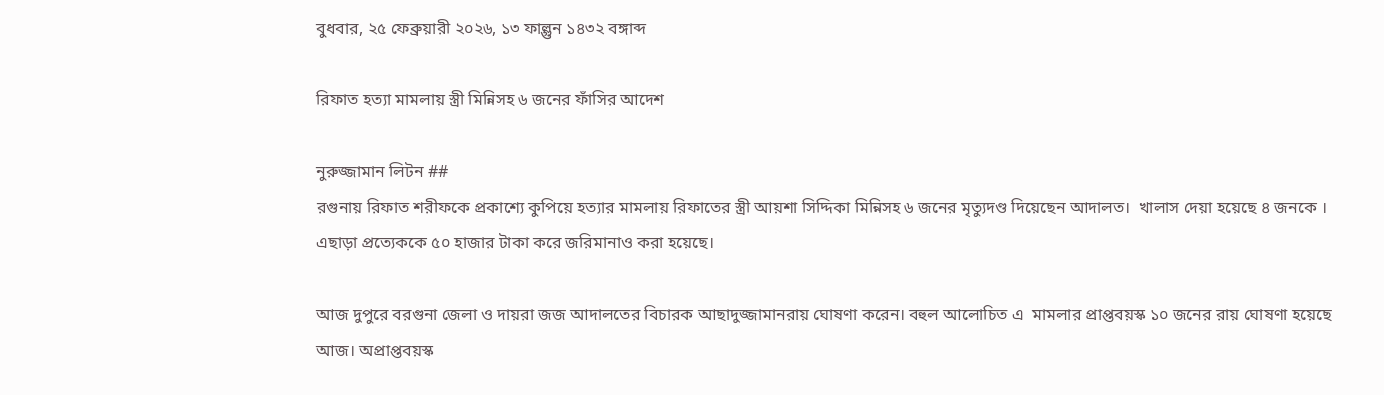বুধবার, ২৫ ফেব্রুয়ারী ২০২৬, ১৩ ফাল্গুন ১৪৩২ বঙ্গাব্দ

রিফাত হত্যা মামলায় স্ত্রী মিন্নিসহ ৬ জনের ফাঁসির আদেশ

নুরুজ্জামান লিটন ##
রগুনায় রিফাত শরীফকে প্রকাশ্যে কুপিয়ে হত্যার মামলায় রিফাতের স্ত্রী আয়শা সিদ্দিকা মিন্নিসহ ৬ জনের মৃত্যুদণ্ড দিয়েছেন আদালত।  খালাস দেয়া হয়েছে ৪ জনকে ।  এছাড়া প্রত্যেককে ৫০ হাজার টাকা করে জরিমানাও করা হয়েছে।

আজ দুপুরে বরগুনা জেলা ও দায়রা জজ আদালতের বিচারক আছাদুজ্জামানরায় ঘোষণা করেন। বহুল আলোচিত এ  মামলার প্রাপ্তবয়স্ক ১০ জনের রায় ঘোষণা হয়েছে আজ। অপ্রাপ্তবয়স্ক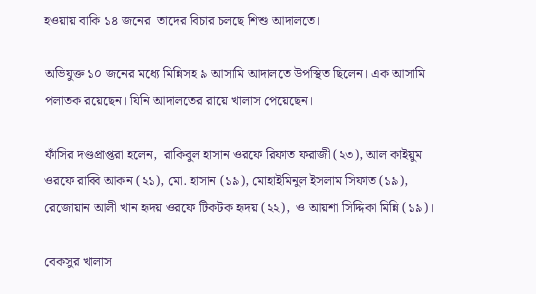হওয়ায় বাকি ১৪ জনের  তাদের বিচার চলছে শিশু আদালতে।

অভিযুক্ত ১০ জনের মধ্যে মিন্নিসহ ৯ আসামি আদালতে উপস্থিত ছিলেন। এক আসামি পলাতক রয়েছেন। যিনি আদালতের রায়ে খালাস পেয়েছেন।

ফাঁসির দণ্ডপ্রাপ্তরা হলেন,  রাকিবুল হাসান ওরফে রিফাত ফরাজী (২৩), আল কাইয়ুম ওরফে রাব্বি আকন (২১), মো. হাসান (১৯), মোহাইমিনুল ইসলাম সিফাত (১৯), রেজোয়ান আলী খান হৃদয় ওরফে টিকটক হৃদয় (২২),  ও আয়শা সিদ্দিকা মিন্নি (১৯)।

বেকসুর খালাস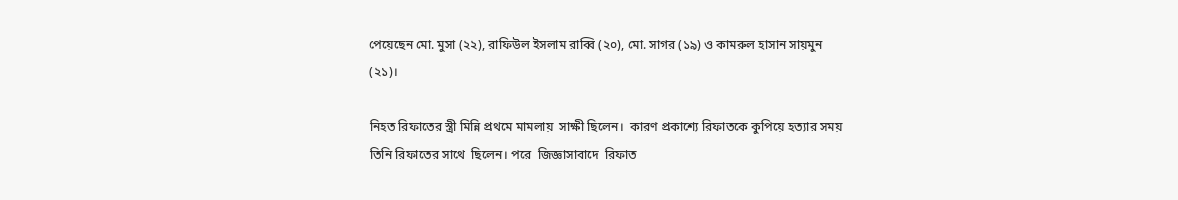পেয়েছেন মো. মুসা (২২), রাফিউল ইসলাম রাব্বি (২০), মো. সাগর (১৯) ও কামরুল হাসান সায়মুন (২১)।

নিহত রিফাতের স্ত্রী মিন্নি প্রথমে মামলায়  সাক্ষী ছিলেন।  কারণ প্রকাশ্যে রিফাতকে কুপিয়ে হত্যার সময় তিনি রিফাতের সাথে  ছিলেন। পরে  জিজ্ঞাসাবাদে  রিফাত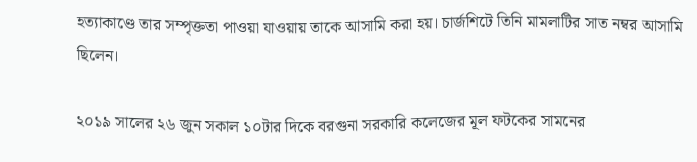হত্যাকাণ্ডে তার সম্পৃক্ততা পাওয়া যাওয়ায় তাকে আসামি করা হয়। চার্জশিটে তিনি মামলাটির সাত নম্বর আসামি ছিলেন।

২০১৯ সালের ২৬ জুন সকাল ১০টার দিকে বরগুনা সরকারি কলেজের মূল ফটকের সামনের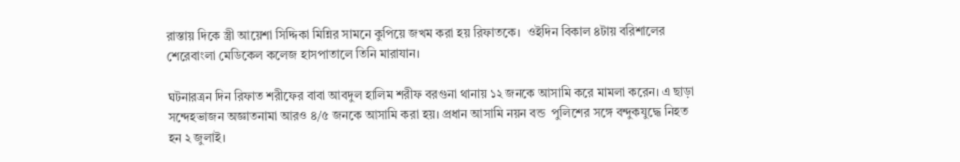রাস্তায় দিকে স্ত্রী আয়েশা সিদ্দিকা মিন্নির সামনে কুপিয়ে জখম করা হয় রিফাতকে।  ওইদিন বিকাল ৪টায় বরিশালের শেরেবাংলা মেডিকেল কলেজ হাসপাতালে তিনি মারাযান।

ঘটনারত্রন দিন রিফাত শরীফের বাবা আবদুল হালিম শরীফ বরগুনা থানায় ১২ জনকে আসামি করে মামলা করেন। এ ছাড়া সন্দেহভাজন অজ্ঞাতনামা আরও ৪/৫ জনকে আসামি করা হয়। প্রধান আসামি নয়ন বন্ড  পুলিশের সঙ্গে বন্দুকযুদ্ধে নিহত হন ২ জুলাই।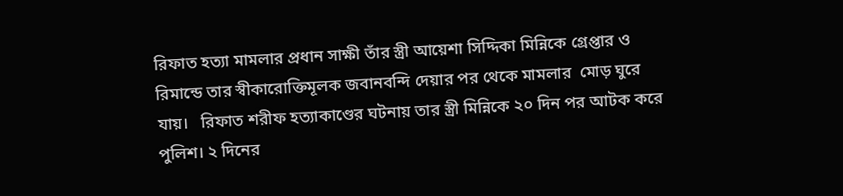রিফাত হত্যা মামলার প্রধান সাক্ষী তাঁর স্ত্রী আয়েশা সিদ্দিকা মিন্নিকে গ্রেপ্তার ও রিমান্ডে তার স্বীকারোক্তিমূলক জবানবন্দি দেয়ার পর থেকে মামলার  মোড় ঘুরে যায়।   রিফাত শরীফ হত্যাকাণ্ডের ঘটনায় তার স্ত্রী মিন্নিকে ২০ দিন পর আটক করে পুলিশ। ২ দিনের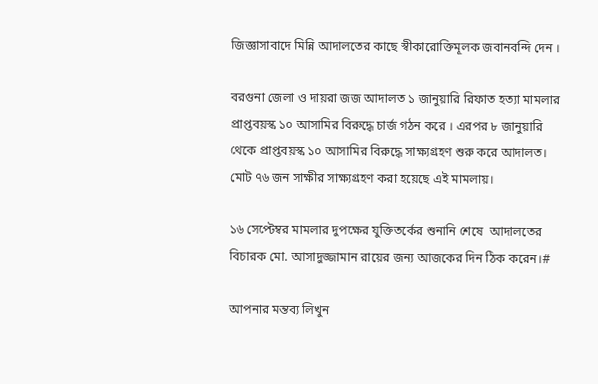জিজ্ঞাসাবাদে মিন্নি আদালতের কাছে স্বীকারোক্তিমূলক জবানবন্দি দেন ।

বরগুনা জেলা ও দায়রা জজ আদালত ১ জানুয়ারি রিফাত হত্যা মামলার প্রাপ্তবয়স্ক ১০ আসামির বিরুদ্ধে চার্জ গঠন করে । এরপর ৮ জানুয়ারি থেকে প্রাপ্তবয়স্ক ১০ আসামির বিরুদ্ধে সাক্ষ্যগ্রহণ শুরু করে আদালত। মোট ৭৬ জন সাক্ষীর সাক্ষ্যগ্রহণ করা হয়েছে এই মামলায়।

১৬ সেপ্টেম্বর মামলার দুপক্ষের যুক্তিতর্কের শুনানি শেষে  আদালতের বিচারক মো. আসাদুজ্জামান রায়ের জন্য আজকের দিন ঠিক করেন।#

আপনার মন্তব্য লিখুন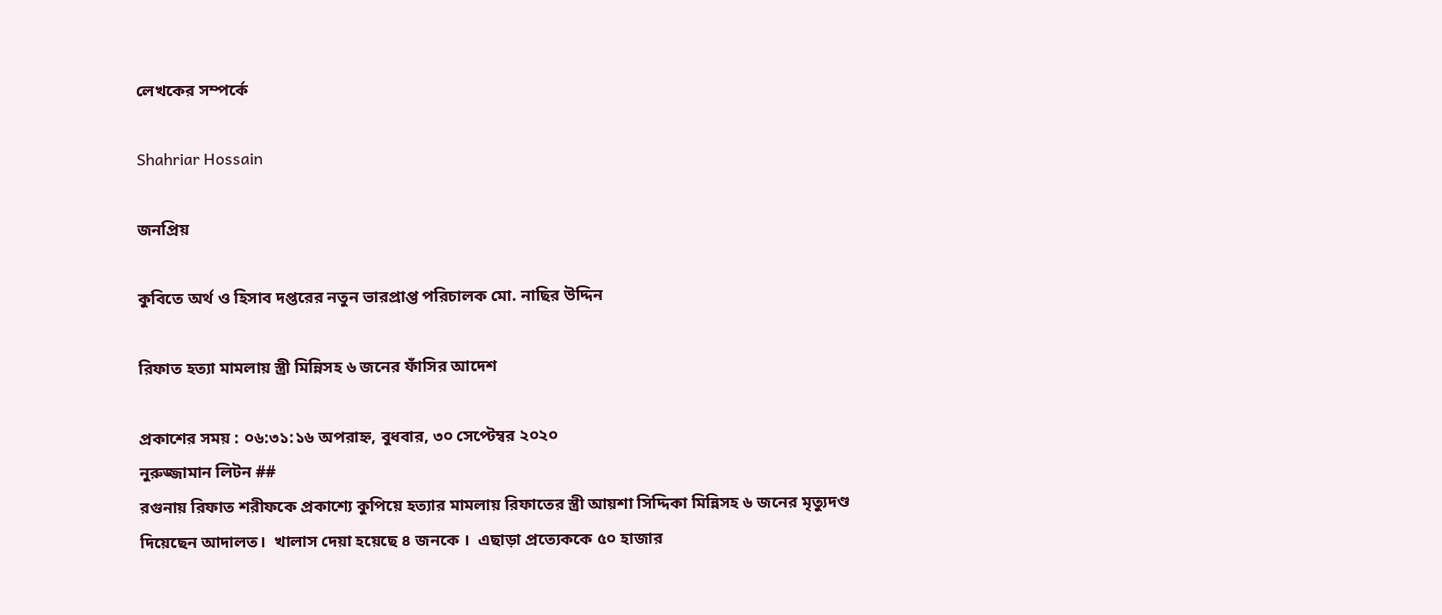লেখকের সম্পর্কে

Shahriar Hossain

জনপ্রিয়

কুবিতে অর্থ ও হিসাব দপ্তরের নতুন ভারপ্রাপ্ত পরিচালক মো. নাছির উদ্দিন

রিফাত হত্যা মামলায় স্ত্রী মিন্নিসহ ৬ জনের ফাঁসির আদেশ

প্রকাশের সময় : ০৬:৩১:১৬ অপরাহ্ন, বুধবার, ৩০ সেপ্টেম্বর ২০২০
নুরুজ্জামান লিটন ##
রগুনায় রিফাত শরীফকে প্রকাশ্যে কুপিয়ে হত্যার মামলায় রিফাতের স্ত্রী আয়শা সিদ্দিকা মিন্নিসহ ৬ জনের মৃত্যুদণ্ড দিয়েছেন আদালত।  খালাস দেয়া হয়েছে ৪ জনকে ।  এছাড়া প্রত্যেককে ৫০ হাজার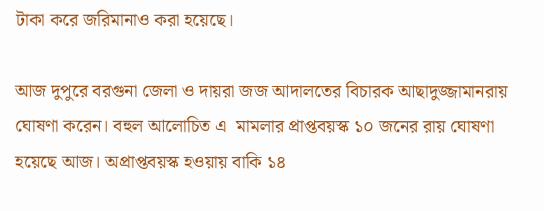টাকা করে জরিমানাও করা হয়েছে।

আজ দুপুরে বরগুনা জেলা ও দায়রা জজ আদালতের বিচারক আছাদুজ্জামানরায় ঘোষণা করেন। বহুল আলোচিত এ  মামলার প্রাপ্তবয়স্ক ১০ জনের রায় ঘোষণা হয়েছে আজ। অপ্রাপ্তবয়স্ক হওয়ায় বাকি ১৪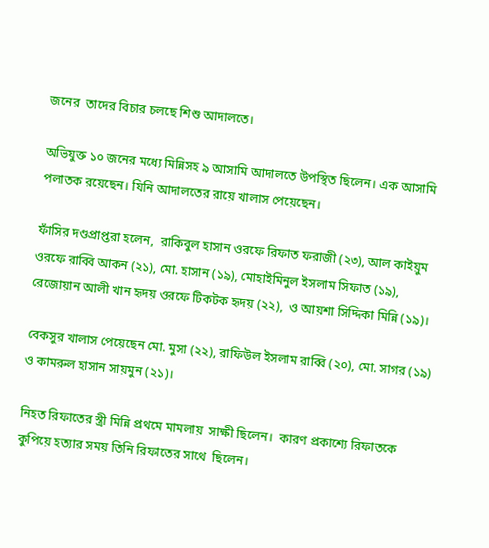জনের  তাদের বিচার চলছে শিশু আদালতে।

অভিযুক্ত ১০ জনের মধ্যে মিন্নিসহ ৯ আসামি আদালতে উপস্থিত ছিলেন। এক আসামি পলাতক রয়েছেন। যিনি আদালতের রায়ে খালাস পেয়েছেন।

ফাঁসির দণ্ডপ্রাপ্তরা হলেন,  রাকিবুল হাসান ওরফে রিফাত ফরাজী (২৩), আল কাইয়ুম ওরফে রাব্বি আকন (২১), মো. হাসান (১৯), মোহাইমিনুল ইসলাম সিফাত (১৯), রেজোয়ান আলী খান হৃদয় ওরফে টিকটক হৃদয় (২২),  ও আয়শা সিদ্দিকা মিন্নি (১৯)।

বেকসুর খালাস পেয়েছেন মো. মুসা (২২), রাফিউল ইসলাম রাব্বি (২০), মো. সাগর (১৯) ও কামরুল হাসান সায়মুন (২১)।

নিহত রিফাতের স্ত্রী মিন্নি প্রথমে মামলায়  সাক্ষী ছিলেন।  কারণ প্রকাশ্যে রিফাতকে কুপিয়ে হত্যার সময় তিনি রিফাতের সাথে  ছিলেন।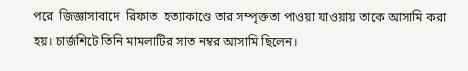পরে  জিজ্ঞাসাবাদে  রিফাত  হত্যাকাণ্ডে তার সম্পৃক্ততা পাওয়া যাওয়ায় তাকে আসামি করা হয়। চার্জশিটে তিনি মামলাটির সাত নম্বর আসামি ছিলেন।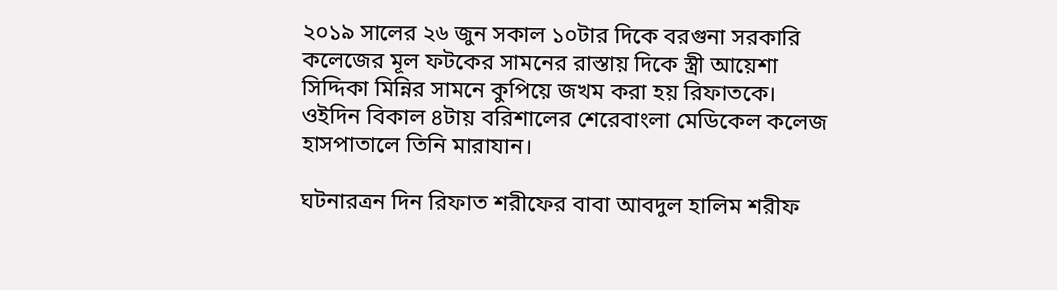২০১৯ সালের ২৬ জুন সকাল ১০টার দিকে বরগুনা সরকারি কলেজের মূল ফটকের সামনের রাস্তায় দিকে স্ত্রী আয়েশা সিদ্দিকা মিন্নির সামনে কুপিয়ে জখম করা হয় রিফাতকে।  ওইদিন বিকাল ৪টায় বরিশালের শেরেবাংলা মেডিকেল কলেজ হাসপাতালে তিনি মারাযান।

ঘটনারত্রন দিন রিফাত শরীফের বাবা আবদুল হালিম শরীফ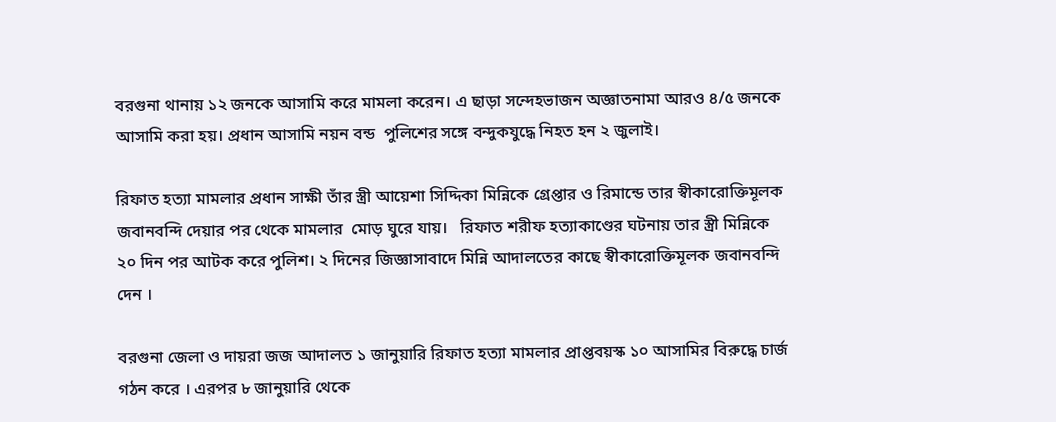বরগুনা থানায় ১২ জনকে আসামি করে মামলা করেন। এ ছাড়া সন্দেহভাজন অজ্ঞাতনামা আরও ৪/৫ জনকে আসামি করা হয়। প্রধান আসামি নয়ন বন্ড  পুলিশের সঙ্গে বন্দুকযুদ্ধে নিহত হন ২ জুলাই।

রিফাত হত্যা মামলার প্রধান সাক্ষী তাঁর স্ত্রী আয়েশা সিদ্দিকা মিন্নিকে গ্রেপ্তার ও রিমান্ডে তার স্বীকারোক্তিমূলক জবানবন্দি দেয়ার পর থেকে মামলার  মোড় ঘুরে যায়।   রিফাত শরীফ হত্যাকাণ্ডের ঘটনায় তার স্ত্রী মিন্নিকে ২০ দিন পর আটক করে পুলিশ। ২ দিনের জিজ্ঞাসাবাদে মিন্নি আদালতের কাছে স্বীকারোক্তিমূলক জবানবন্দি দেন ।

বরগুনা জেলা ও দায়রা জজ আদালত ১ জানুয়ারি রিফাত হত্যা মামলার প্রাপ্তবয়স্ক ১০ আসামির বিরুদ্ধে চার্জ গঠন করে । এরপর ৮ জানুয়ারি থেকে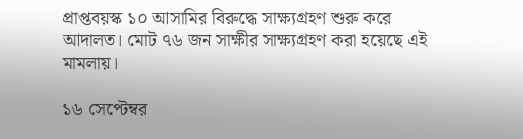প্রাপ্তবয়স্ক ১০ আসামির বিরুদ্ধে সাক্ষ্যগ্রহণ শুরু করে আদালত। মোট ৭৬ জন সাক্ষীর সাক্ষ্যগ্রহণ করা হয়েছে এই মামলায়।

১৬ সেপ্টেম্বর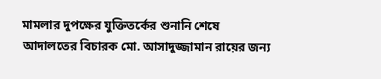মামলার দুপক্ষের যুক্তিতর্কের শুনানি শেষে  আদালতের বিচারক মো. আসাদুজ্জামান রায়ের জন্য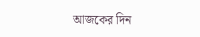আজকের দিন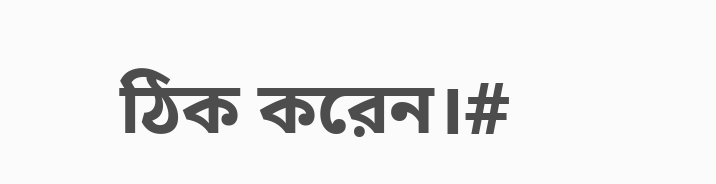ঠিক করেন।#